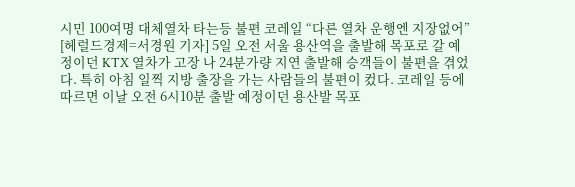시민 100여명 대체열차 타는등 불편 코레일 “다른 열차 운행엔 지장없어”
[헤럴드경제=서경원 기자] 5일 오전 서울 용산역을 출발해 목포로 갈 예정이던 KTX 열차가 고장 나 24분가량 지연 출발해 승객들이 불편을 겪었다. 특히 아침 일찍 지방 출장을 가는 사람들의 불편이 컸다. 코레일 등에 따르면 이날 오전 6시10분 출발 예정이던 용산발 목포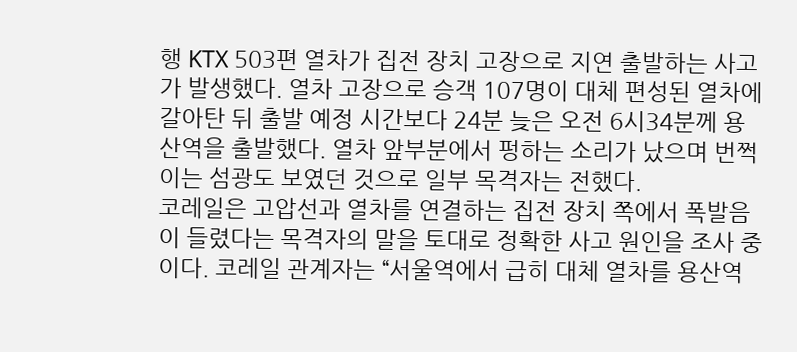행 KTX 503편 열차가 집전 장치 고장으로 지연 출발하는 사고가 발생했다. 열차 고장으로 승객 107명이 대체 편성된 열차에 갈아탄 뒤 출발 예정 시간보다 24분 늦은 오전 6시34분께 용산역을 출발했다. 열차 앞부분에서 펑하는 소리가 났으며 번쩍이는 섬광도 보였던 것으로 일부 목격자는 전했다.
코레일은 고압선과 열차를 연결하는 집전 장치 쪽에서 폭발음이 들렸다는 목격자의 말을 토대로 정확한 사고 원인을 조사 중이다. 코레일 관계자는 “서울역에서 급히 대체 열차를 용산역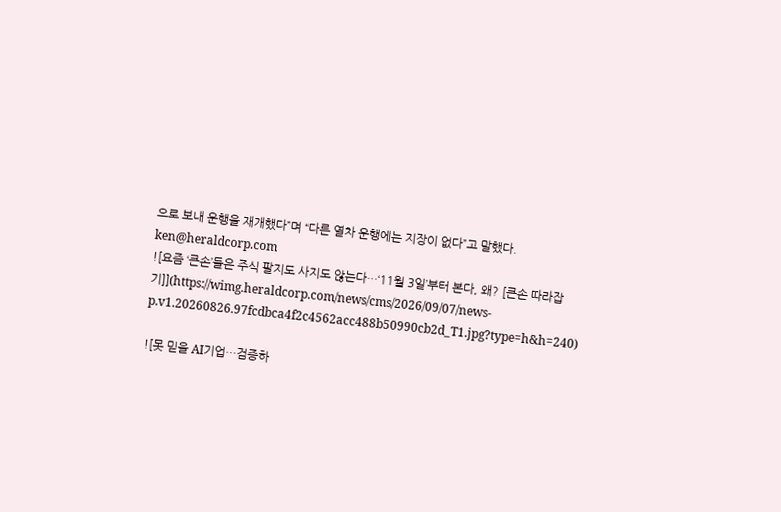으로 보내 운행을 재개했다”며 “다른 열차 운행에는 지장이 없다”고 말했다.
ken@heraldcorp.com
![요즘 ‘큰손’들은 주식 팔지도 사지도 않는다…‘11월 3일’부터 본다, 왜? [큰손 따라잡기]](https://wimg.heraldcorp.com/news/cms/2026/09/07/news-p.v1.20260826.97fcdbca4f2c4562acc488b50990cb2d_T1.jpg?type=h&h=240)

![못 믿을 AI기업…검증하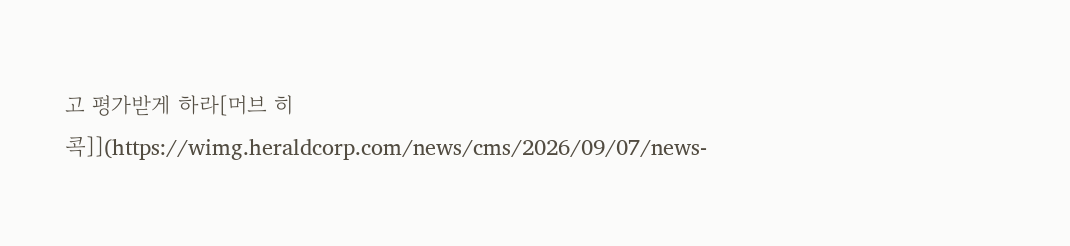고 평가받게 하라[머브 히콕]](https://wimg.heraldcorp.com/news/cms/2026/09/07/news-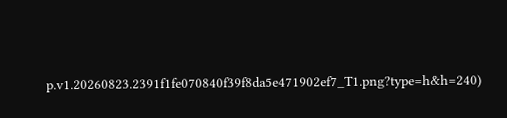p.v1.20260823.2391f1fe070840f39f8da5e471902ef7_T1.png?type=h&h=240)